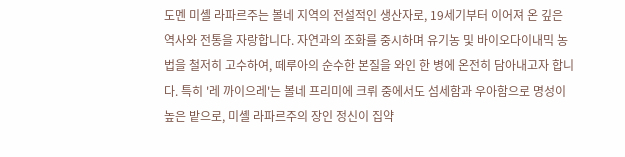도멘 미셸 라파르주는 볼네 지역의 전설적인 생산자로, 19세기부터 이어져 온 깊은 역사와 전통을 자랑합니다. 자연과의 조화를 중시하며 유기농 및 바이오다이내믹 농법을 철저히 고수하여, 떼루아의 순수한 본질을 와인 한 병에 온전히 담아내고자 합니다. 특히 '레 까이으레'는 볼네 프리미에 크뤼 중에서도 섬세함과 우아함으로 명성이 높은 밭으로, 미셸 라파르주의 장인 정신이 집약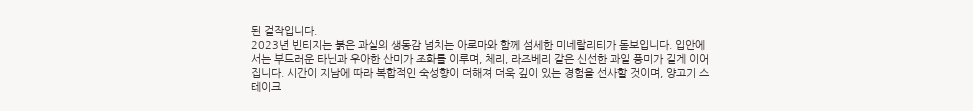된 걸작입니다.
2023년 빈티지는 붉은 과실의 생동감 넘치는 아로마와 함께 섬세한 미네랄리티가 돋보입니다. 입안에서는 부드러운 타닌과 우아한 산미가 조화를 이루며, 체리, 라즈베리 같은 신선한 과일 풍미가 길게 이어집니다. 시간이 지남에 따라 복합적인 숙성향이 더해져 더욱 깊이 있는 경험을 선사할 것이며, 양고기 스테이크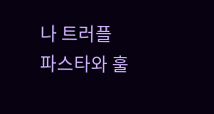나 트러플 파스타와 훌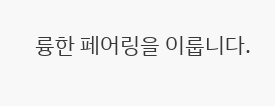륭한 페어링을 이룹니다.